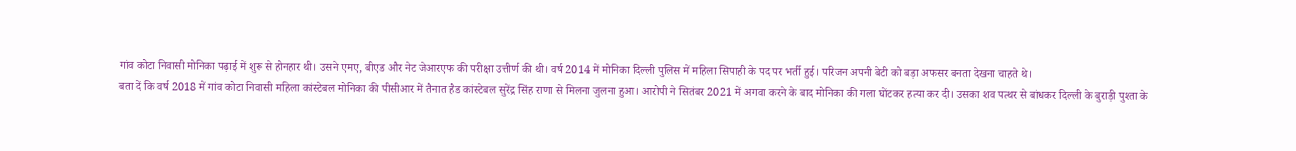गांव कोटा निवासी मोनिका पढ़ाई में शुरू से होनहार थी। उसने एमए, बीएड और नेट जेआरएफ की परीक्षा उत्तीर्ण की थी। वर्ष 2014 में मोनिका दिल्ली पुलिस में महिला सिपाही के पद पर भर्ती हुई। परिजन अपनी बेटी को बड़ा अफसर बनता देखना चाहते थे।
बता दें कि वर्ष 2018 में गांव कोटा निवासी महिला कांस्टेबल मोनिका की पीसीआर में तैनात हैड कांस्टेबल सुरेंद्र सिंह राणा से मिलना जुलना हुआ। आरोपी ने सितंबर 2021 में अगवा करने के बाद मोनिका की गला घोंटकर हत्या कर दी। उसका शव पत्थर से बांधकर दिल्ली के बुराड़ी पुश्ता के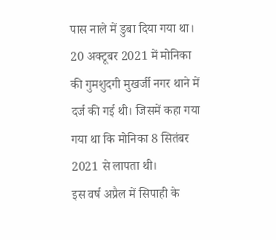पास नाले में डुबा दिया गया था। 20 अक्टूबर 2021 में मोनिका की गुमशुदगी मुखर्जी नगर थाने में दर्ज की गई थी। जिसमें कहा गया गया था कि मोनिका 8 सितंबर 2021 से लापता थी।
इस वर्ष अप्रैल में सिपाही के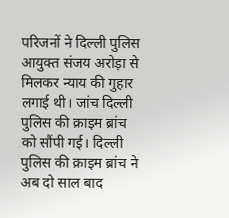परिजनों ने दिल्ली पुलिस आयुक्त संजय अरोड़ा से मिलकर न्याय की गुहार लगाई थी। जांच दिल्ली पुलिस की क्राइम ब्रांच को सौंपी गई। दिल्ली पुलिस की क्राइम ब्रांच ने अब दो साल बाद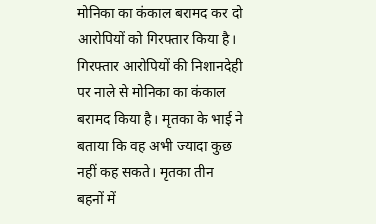मोनिका का कंकाल बरामद कर दो आरोपियों को गिरफ्तार किया है। गिरफ्तार आरोपियों की निशानदेही पर नाले से मोनिका का कंकाल बरामद किया है। मृतका के भाई ने बताया कि वह अभी ज्यादा कुछ नहीं कह सकते। मृतका तीन बहनों में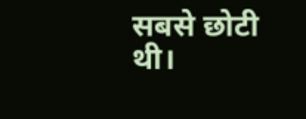सबसे छोटी थी।